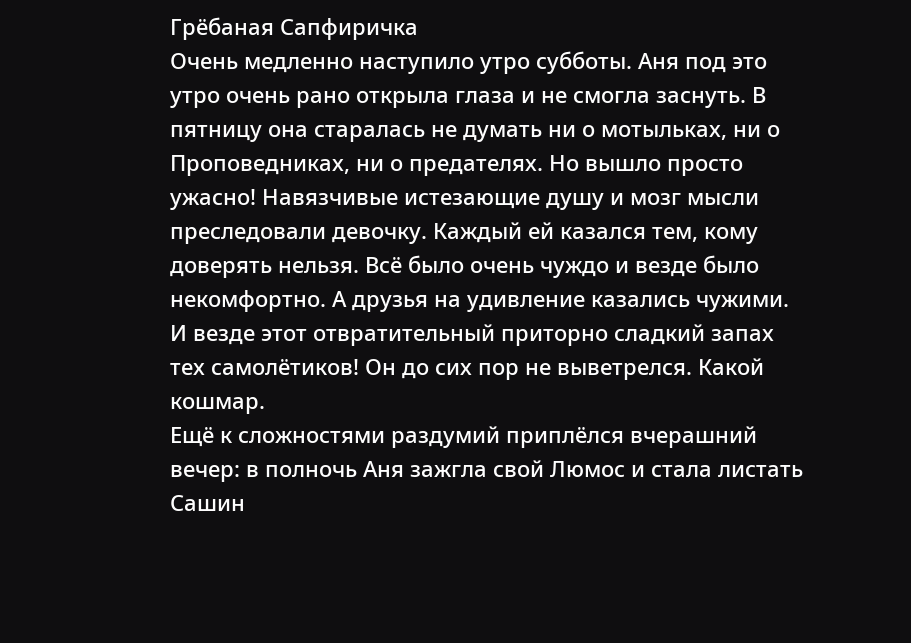Грёбаная Сапфиричка
Очень медленно наступило утро субботы. Аня под это утро очень рано открыла глаза и не смогла заснуть. В пятницу она старалась не думать ни о мотыльках, ни о Проповедниках, ни о предателях. Но вышло просто ужасно! Навязчивые истезающие душу и мозг мысли преследовали девочку. Каждый ей казался тем, кому доверять нельзя. Всё было очень чуждо и везде было некомфортно. А друзья на удивление казались чужими. И везде этот отвратительный приторно сладкий запах тех самолётиков! Он до сих пор не выветрелся. Какой кошмар.
Ещё к сложностями раздумий приплёлся вчерашний вечер: в полночь Аня зажгла свой Люмос и стала листать Сашин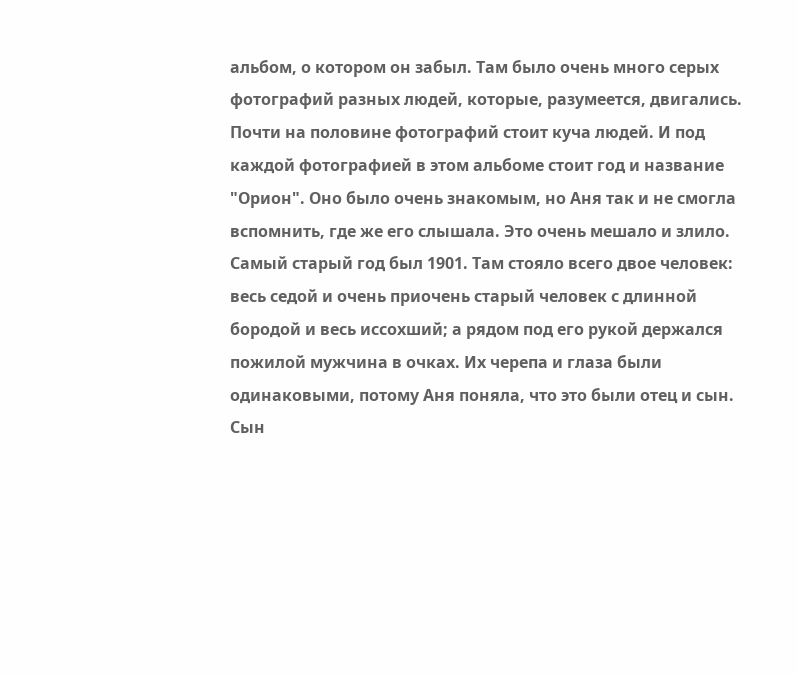альбом, о котором он забыл. Там было очень много серых фотографий разных людей, которые, разумеется, двигались. Почти на половине фотографий стоит куча людей. И под каждой фотографией в этом альбоме стоит год и название "Орион". Оно было очень знакомым, но Аня так и не смогла вспомнить, где же его слышала. Это очень мешало и злило.
Самый старый год был 1901. Там стояло всего двое человек: весь седой и очень приочень старый человек с длинной бородой и весь иссохший; а рядом под его рукой держался пожилой мужчина в очках. Их черепа и глаза были одинаковыми, потому Аня поняла, что это были отец и сын. Сын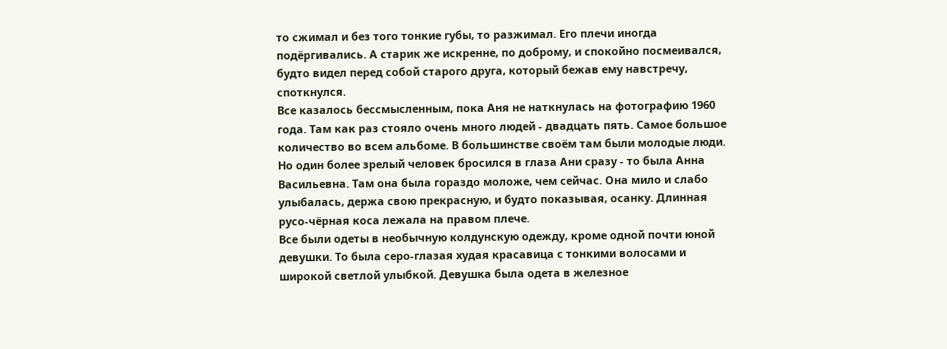то сжимал и без того тонкие губы, то разжимал. Его плечи иногда подёргивались. А старик же искренне, по доброму, и спокойно посмеивался, будто видел перед собой старого друга, который бежав ему навстречу, споткнулся.
Все казалось бессмысленным, пока Аня не наткнулась на фотографию 1960 года. Там как раз стояло очень много людей - двадцать пять. Самое большое количество во всем альбоме. В большинстве своём там были молодые люди. Но один более зрелый человек бросился в глаза Ани сразу - то была Анна Васильевна. Там она была гораздо моложе, чем сейчас. Она мило и слабо улыбалась, держа свою прекрасную, и будто показывая, осанку. Длинная русо-чёрная коса лежала на правом плече.
Все были одеты в необычную колдунскую одежду, кроме одной почти юной девушки. То была серо-глазая худая красавица с тонкими волосами и широкой светлой улыбкой. Девушка была одета в железное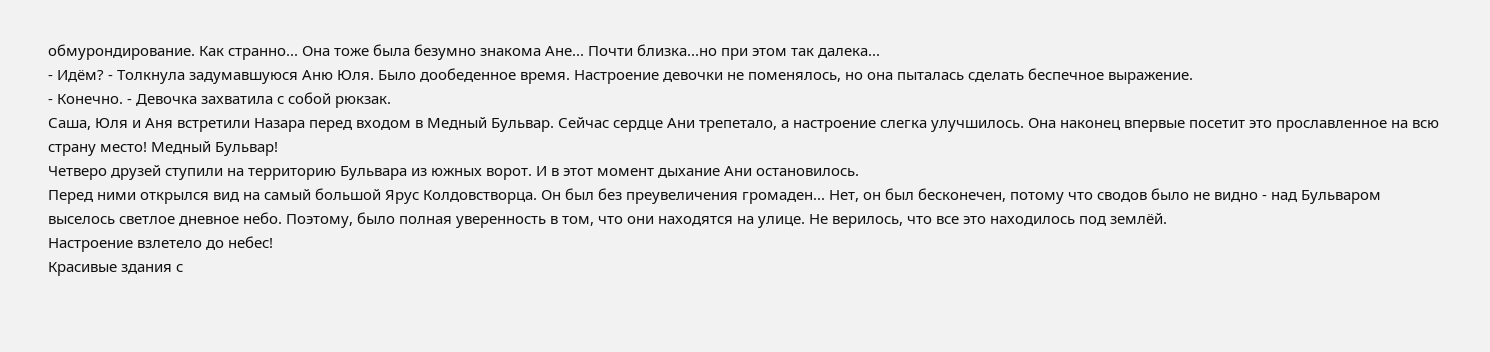обмурондирование. Как странно... Она тоже была безумно знакома Ане... Почти близка...но при этом так далека...
- Идём? - Толкнула задумавшуюся Аню Юля. Было дообеденное время. Настроение девочки не поменялось, но она пыталась сделать беспечное выражение.
- Конечно. - Девочка захватила с собой рюкзак.
Саша, Юля и Аня встретили Назара перед входом в Медный Бульвар. Сейчас сердце Ани трепетало, а настроение слегка улучшилось. Она наконец впервые посетит это прославленное на всю страну место! Медный Бульвар!
Четверо друзей ступили на территорию Бульвара из южных ворот. И в этот момент дыхание Ани остановилось.
Перед ними открылся вид на самый большой Ярус Колдовстворца. Он был без преувеличения громаден... Нет, он был бесконечен, потому что сводов было не видно - над Бульваром выселось светлое дневное небо. Поэтому, было полная уверенность в том, что они находятся на улице. Не верилось, что все это находилось под землёй.
Настроение взлетело до небес!
Красивые здания с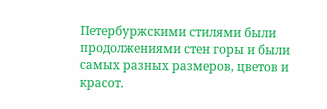Петербуржскими стилями были продолжениями стен горы и были самых разных размеров, цветов и красот.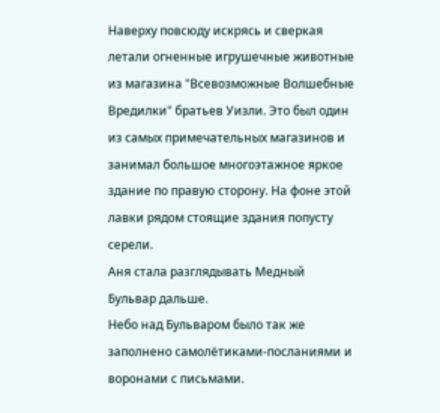Наверху повсюду искрясь и сверкая летали огненные игрушечные животные из магазина "Всевозможные Волшебные Вредилки" братьев Уизли. Это был один из самых примечательных магазинов и занимал большое многоэтажное яркое здание по правую сторону. На фоне этой лавки рядом стоящие здания попусту серели.
Аня стала разглядывать Медный Бульвар дальше.
Небо над Бульваром было так же заполнено самолётиками-посланиями и воронами с письмами.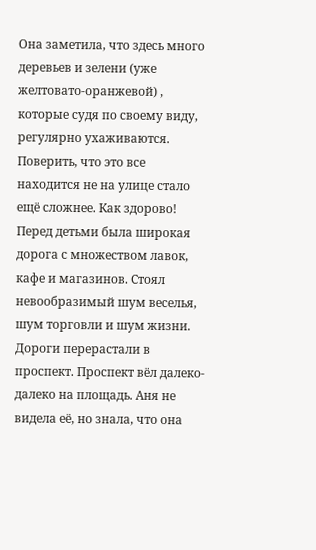Она заметила, что здесь много деревьев и зелени (уже желтовато-оранжевой) , которые судя по своему виду, регулярно ухаживаются. Поверить, что это все находится не на улице стало ещё сложнее. Как здорово!
Перед детьми была широкая дорога с множеством лавок, кафе и магазинов. Стоял невообразимый шум веселья, шум торговли и шум жизни.
Дороги перерастали в проспект. Проспект вёл далеко-далеко на площадь. Аня не видела её, но знала, что она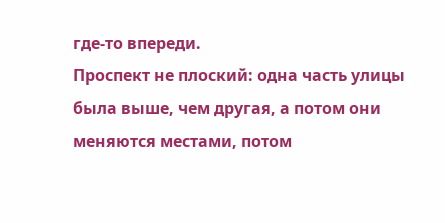где-то впереди.
Проспект не плоский: одна часть улицы была выше, чем другая, а потом они меняются местами, потом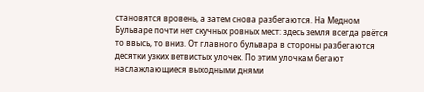становятся вровень, а затем снова разбегаются. На Медном Бульваре почти нет скучных ровных мест: здесь земля всегда рвётся то ввысь, то вниз. От главного бульвара в стороны разбегаются десятки узких ветвистых улочек. По этим улочкам бегают наслажлающиеся выходными днями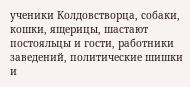ученики Колдовстворца, собаки, кошки, ящерицы, шастают постояльцы и гости, работники заведений, политические шишки и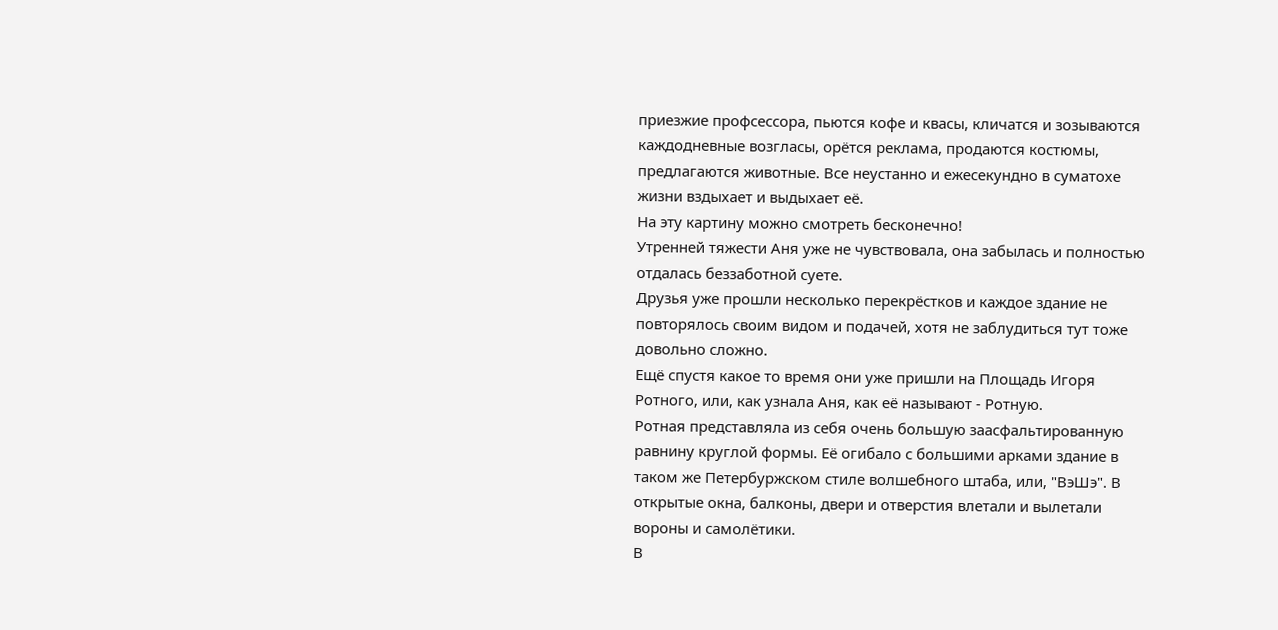приезжие профсессора, пьются кофе и квасы, кличатся и зозываются каждодневные возгласы, орётся реклама, продаются костюмы, предлагаются животные. Все неустанно и ежесекундно в суматохе жизни вздыхает и выдыхает её.
На эту картину можно смотреть бесконечно!
Утренней тяжести Аня уже не чувствовала, она забылась и полностью отдалась беззаботной суете.
Друзья уже прошли несколько перекрёстков и каждое здание не повторялось своим видом и подачей, хотя не заблудиться тут тоже довольно сложно.
Ещё спустя какое то время они уже пришли на Площадь Игоря Ротного, или, как узнала Аня, как её называют - Ротную.
Ротная представляла из себя очень большую заасфальтированную равнину круглой формы. Её огибало с большими арками здание в таком же Петербуржском стиле волшебного штаба, или, "ВэШэ". В открытые окна, балконы, двери и отверстия влетали и вылетали вороны и самолётики.
В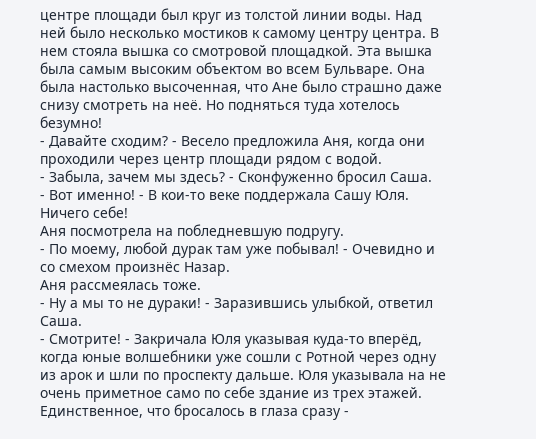центре площади был круг из толстой линии воды. Над ней было несколько мостиков к самому центру центра. В нем стояла вышка со смотровой площадкой. Эта вышка была самым высоким объектом во всем Бульваре. Она была настолько высоченная, что Ане было страшно даже снизу смотреть на неё. Но подняться туда хотелось безумно!
- Давайте сходим? - Весело предложила Аня, когда они проходили через центр площади рядом с водой.
- Забыла, зачем мы здесь? - Сконфуженно бросил Саша.
- Вот именно! - В кои-то веке поддержала Сашу Юля. Ничего себе!
Аня посмотрела на побледневшую подругу.
- По моему, любой дурак там уже побывал! - Очевидно и со смехом произнёс Назар.
Аня рассмеялась тоже.
- Ну а мы то не дураки! - Заразившись улыбкой, ответил Саша.
- Смотрите! - Закричала Юля указывая куда-то вперёд, когда юные волшебники уже сошли с Ротной через одну из арок и шли по проспекту дальше. Юля указывала на не очень приметное само по себе здание из трех этажей. Единственное, что бросалось в глаза сразу -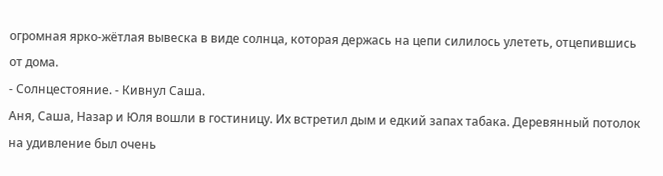огромная ярко-жётлая вывеска в виде солнца, которая держась на цепи силилось улететь, отцепившись от дома.
- Солнцестояние. - Кивнул Саша.
Аня, Саша, Назар и Юля вошли в гостиницу. Их встретил дым и едкий запах табака. Деревянный потолок на удивление был очень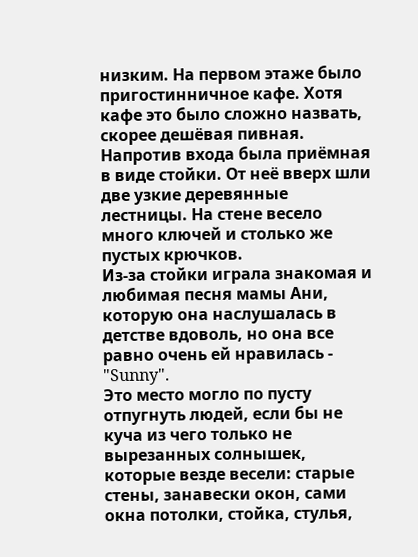низким. На первом этаже было пригостинничное кафе. Хотя кафе это было сложно назвать, скорее дешёвая пивная.
Напротив входа была приёмная в виде стойки. От неё вверх шли две узкие деревянные лестницы. На стене весело много ключей и столько же пустых крючков.
Из-за стойки играла знакомая и любимая песня мамы Ани, которую она наслушалась в детстве вдоволь, но она все равно очень ей нравилась - "Sunny".
Это место могло по пусту отпугнуть людей, если бы не куча из чего только не вырезанных солнышек, которые везде весели: старые стены, занавески окон, сами окна потолки, стойка, стулья,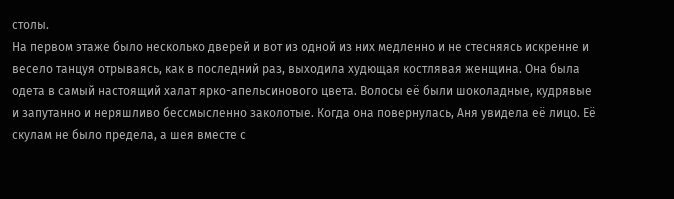столы.
На первом этаже было несколько дверей и вот из одной из них медленно и не стесняясь искренне и весело танцуя отрываясь, как в последний раз, выходила худющая костлявая женщина. Она была одета в самый настоящий халат ярко-апельсинового цвета. Волосы её были шоколадные, кудрявые и запутанно и неряшливо бессмысленно заколотые. Когда она повернулась, Аня увидела её лицо. Её скулам не было предела, а шея вместе с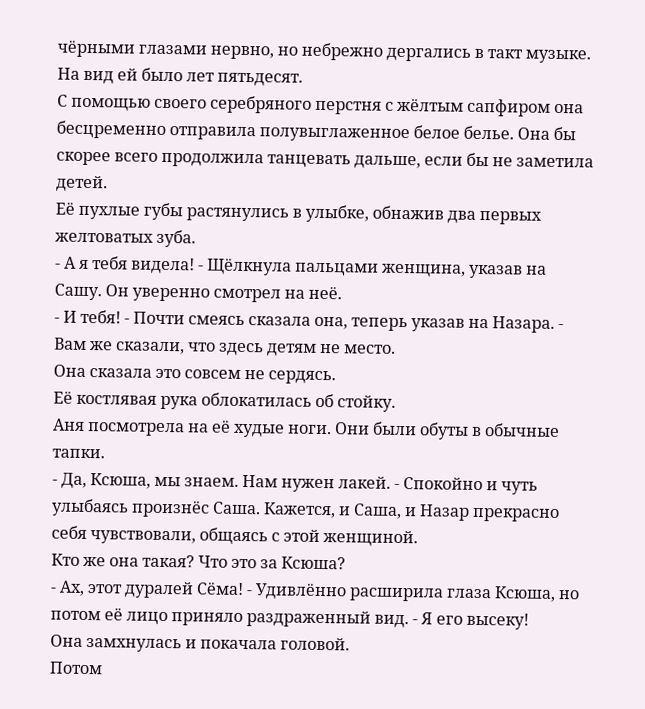чёрными глазами нервно, но небрежно дергались в такт музыке. На вид ей было лет пятьдесят.
С помощью своего серебряного перстня с жёлтым сапфиром она бесцременно отправила полувыглаженное белое белье. Она бы скорее всего продолжила танцевать дальше, если бы не заметила детей.
Её пухлые губы растянулись в улыбке, обнажив два первых желтоватых зуба.
- А я тебя видела! - Щёлкнула пальцами женщина, указав на Сашу. Он уверенно смотрел на неё.
- И тебя! - Почти смеясь сказала она, теперь указав на Назара. - Вам же сказали, что здесь детям не место.
Она сказала это совсем не сердясь.
Её костлявая рука облокатилась об стойку.
Аня посмотрела на её худые ноги. Они были обуты в обычные тапки.
- Да, Ксюша, мы знаем. Нам нужен лакей. - Спокойно и чуть улыбаясь произнёс Саша. Кажется, и Саша, и Назар прекрасно себя чувствовали, общаясь с этой женщиной.
Кто же она такая? Что это за Ксюша?
- Ах, этот дуралей Сёма! - Удивлённо расширила глаза Ксюша, но потом её лицо приняло раздраженный вид. - Я его высеку!
Она замхнулась и покачала головой.
Потом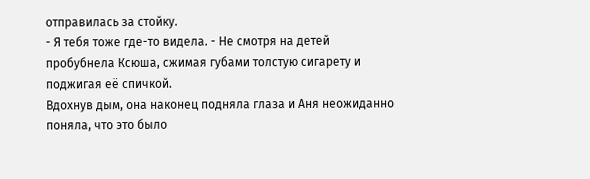отправилась за стойку.
- Я тебя тоже где-то видела. - Не смотря на детей пробубнела Ксюша, сжимая губами толстую сигарету и поджигая её спичкой.
Вдохнув дым, она наконец подняла глаза и Аня неожиданно поняла, что это было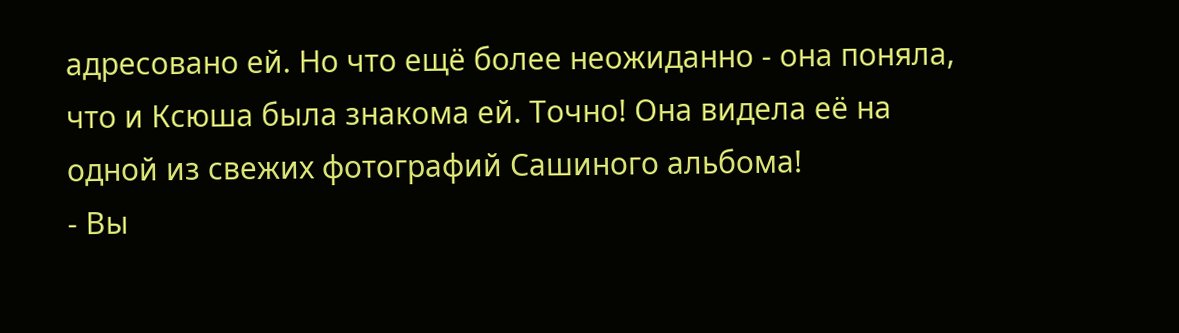адресовано ей. Но что ещё более неожиданно - она поняла, что и Ксюша была знакома ей. Точно! Она видела её на одной из свежих фотографий Сашиного альбома!
- Вы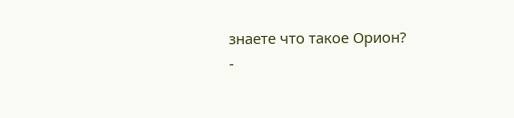знаете что такое Орион?
-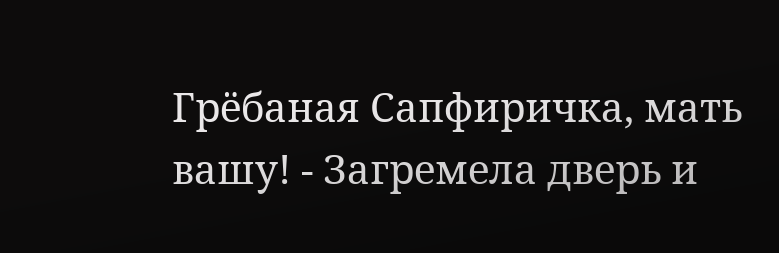Грёбаная Сапфиричка, мать вашу! - Загремела дверь и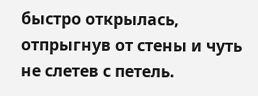быстро открылась, отпрыгнув от стены и чуть не слетев с петель.